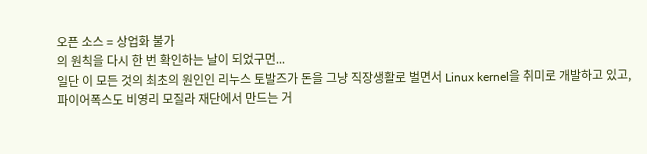오픈 소스 = 상업화 불가
의 원칙을 다시 한 번 확인하는 날이 되었구먼...
일단 이 모든 것의 최초의 원인인 리누스 토발즈가 돈을 그냥 직장생활로 벌면서 Linux kernel을 취미로 개발하고 있고,
파이어폭스도 비영리 모질라 재단에서 만드는 거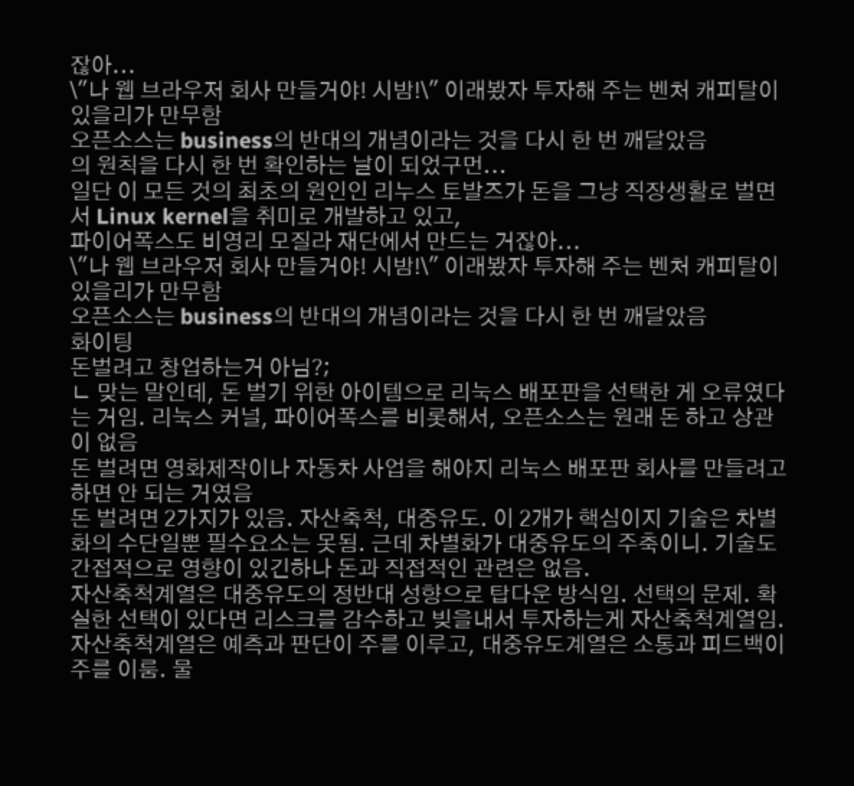잖아...
\"나 웹 브라우저 회사 만들거야! 시밤!\" 이래봤자 투자해 주는 벤처 캐피탈이 있을리가 만무함
오픈소스는 business의 반대의 개념이라는 것을 다시 한 번 깨달았음
의 원칙을 다시 한 번 확인하는 날이 되었구먼...
일단 이 모든 것의 최초의 원인인 리누스 토발즈가 돈을 그냥 직장생활로 벌면서 Linux kernel을 취미로 개발하고 있고,
파이어폭스도 비영리 모질라 재단에서 만드는 거잖아...
\"나 웹 브라우저 회사 만들거야! 시밤!\" 이래봤자 투자해 주는 벤처 캐피탈이 있을리가 만무함
오픈소스는 business의 반대의 개념이라는 것을 다시 한 번 깨달았음
화이팅
돈벌려고 창업하는거 아님?;
ㄴ 맞는 말인데, 돈 벌기 위한 아이템으로 리눅스 배포판을 선택한 게 오류였다는 거임. 리눅스 커널, 파이어폭스를 비롯해서, 오픈소스는 원래 돈 하고 상관이 없음
돈 벌려면 영화제작이나 자동차 사업을 해야지 리눅스 배포판 회사를 만들려고 하면 안 되는 거였음
돈 벌려면 2가지가 있음. 자산축척, 대중유도. 이 2개가 핵심이지 기술은 차별화의 수단일뿐 필수요소는 못됨. 근데 차별화가 대중유도의 주축이니. 기술도 간접적으로 영향이 있긴하나 돈과 직접적인 관련은 없음.
자산축척계열은 대중유도의 정반대 성향으로 탑다운 방식임. 선택의 문제. 확실한 선택이 있다면 리스크를 감수하고 빚을내서 투자하는게 자산축척계열임. 자산축척계열은 예측과 판단이 주를 이루고, 대중유도계열은 소통과 피드백이 주를 이룸. 물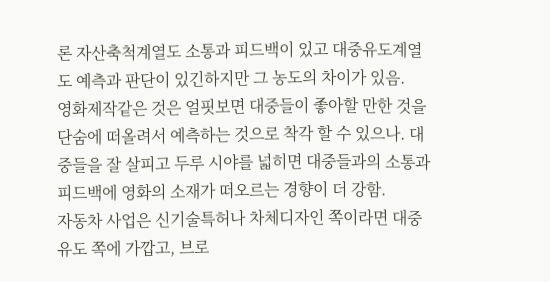론 자산축척계열도 소통과 피드백이 있고 대중유도계열도 예측과 판단이 있긴하지만 그 농도의 차이가 있음.
영화제작같은 것은 얼핏보면 대중들이 좋아할 만한 것을 단숨에 떠올려서 예측하는 것으로 착각 할 수 있으나. 대중들을 잘 살피고 두루 시야를 넓히면 대중들과의 소통과 피드백에 영화의 소재가 떠오르는 경향이 더 강함.
자동차 사업은 신기술특허나 차체디자인 쪽이라면 대중유도 쪽에 가깝고, 브로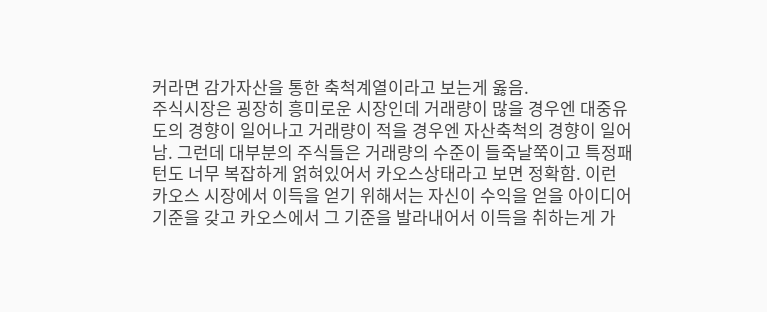커라면 감가자산을 통한 축척계열이라고 보는게 옳음.
주식시장은 굉장히 흥미로운 시장인데 거래량이 많을 경우엔 대중유도의 경향이 일어나고 거래량이 적을 경우엔 자산축척의 경향이 일어남. 그런데 대부분의 주식들은 거래량의 수준이 들죽날쭉이고 특정패턴도 너무 복잡하게 얽혀있어서 카오스상태라고 보면 정확함. 이런 카오스 시장에서 이득을 얻기 위해서는 자신이 수익을 얻을 아이디어기준을 갖고 카오스에서 그 기준을 발라내어서 이득을 취하는게 가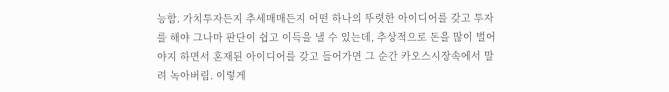능함. 가치투자든지 추세매매든지 어떤 하나의 뚜렷한 아이디어를 갖고 투자를 해야 그나마 판단이 쉽고 이득을 낼 수 있는데, 추상적으로 돈을 많이 벌어야지 하면서 혼재된 아이디어를 갖고 들어가면 그 순간 카오스시장속에서 말려 녹아버림. 이렇게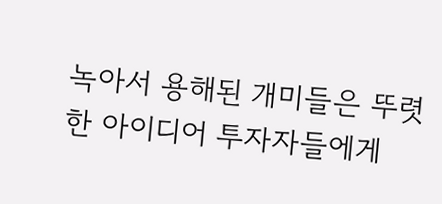녹아서 용해된 개미들은 뚜렷한 아이디어 투자자들에게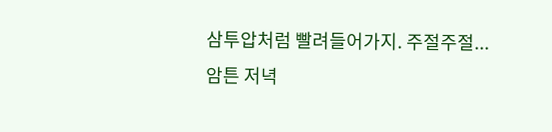삼투압처럼 빨려들어가지. 주절주절...
암튼 저녁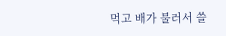먹고 배가 불러서 쓸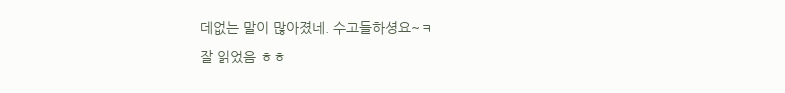데없는 말이 많아졌네. 수고들하셩요~ㅋ
잘 읽었음 ㅎㅎ